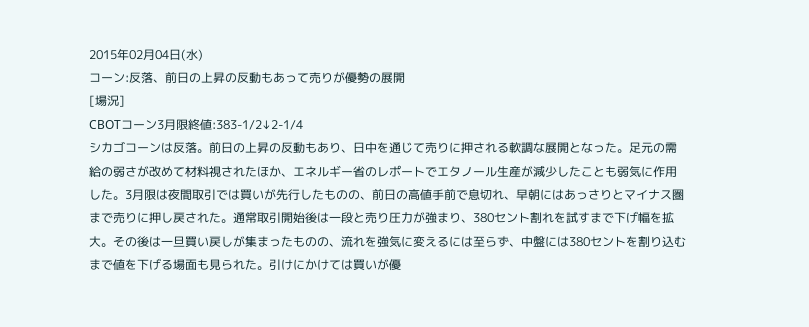2015年02月04日(水)
コーン:反落、前日の上昇の反動もあって売りが優勢の展開
[場況]
CBOTコーン3月限終値:383-1/2↓2-1/4
シカゴコーンは反落。前日の上昇の反動もあり、日中を通じて売りに押される軟調な展開となった。足元の需給の弱さが改めて材料視されたほか、エネルギー省のレポートでエタノール生産が減少したことも弱気に作用した。3月限は夜間取引では買いが先行したものの、前日の高値手前で息切れ、早朝にはあっさりとマイナス圏まで売りに押し戻された。通常取引開始後は一段と売り圧力が強まり、380セント割れを試すまで下げ幅を拡大。その後は一旦買い戻しが集まったものの、流れを強気に変えるには至らず、中盤には380セントを割り込むまで値を下げる場面も見られた。引けにかけては買いが優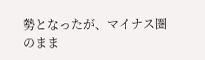勢となったが、マイナス圏のまま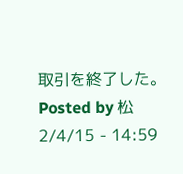取引を終了した。
Posted by 松 2/4/15 - 14:59